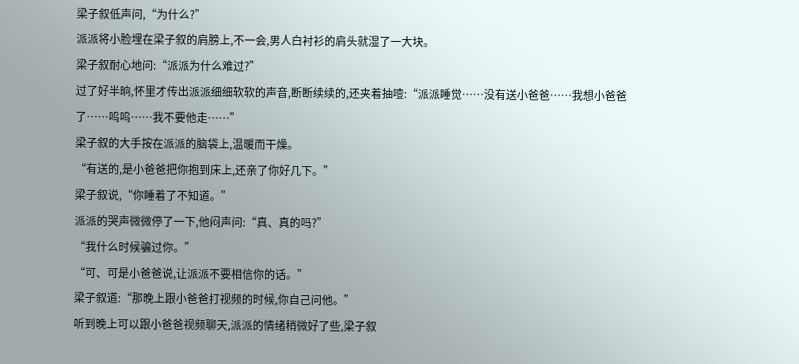梁子叙低声问,“为什么?”
派派将小脸埋在梁子叙的肩膀上,不一会,男人白衬衫的肩头就湿了一大块。
梁子叙耐心地问:“派派为什么难过?”
过了好半晌,怀里才传出派派细细软软的声音,断断续续的,还夹着抽噎:“派派睡觉……没有送小爸爸……我想小爸爸了……呜呜……我不要他走……”
梁子叙的大手按在派派的脑袋上,温暖而干燥。
“有送的,是小爸爸把你抱到床上,还亲了你好几下。”
梁子叙说,“你睡着了不知道。”
派派的哭声微微停了一下,他闷声问:“真、真的吗?”
“我什么时候骗过你。”
“可、可是小爸爸说,让派派不要相信你的话。”
梁子叙道:“那晚上跟小爸爸打视频的时候,你自己问他。”
听到晚上可以跟小爸爸视频聊天,派派的情绪稍微好了些,梁子叙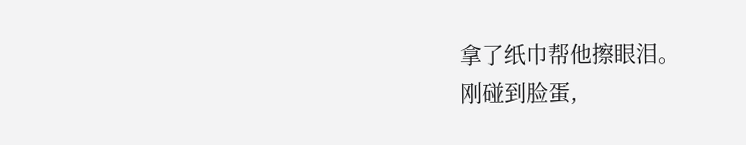拿了纸巾帮他擦眼泪。
刚碰到脸蛋,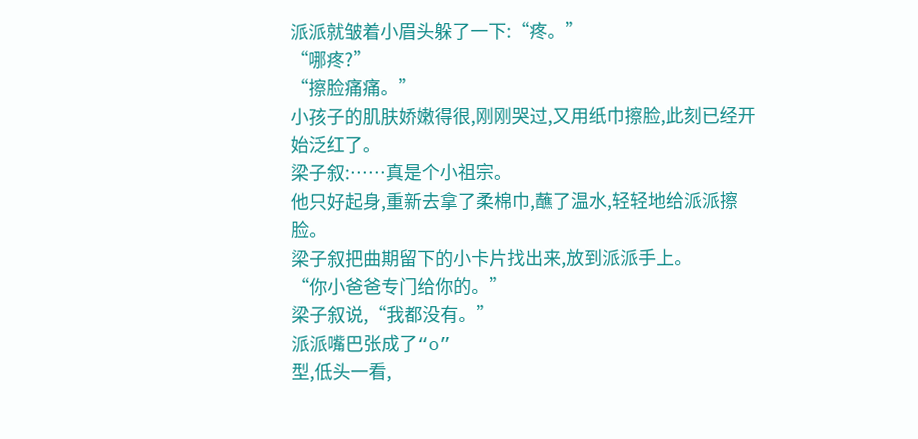派派就皱着小眉头躲了一下:“疼。”
“哪疼?”
“擦脸痛痛。”
小孩子的肌肤娇嫩得很,刚刚哭过,又用纸巾擦脸,此刻已经开始泛红了。
梁子叙:……真是个小祖宗。
他只好起身,重新去拿了柔棉巾,蘸了温水,轻轻地给派派擦脸。
梁子叙把曲期留下的小卡片找出来,放到派派手上。
“你小爸爸专门给你的。”
梁子叙说,“我都没有。”
派派嘴巴张成了“o”
型,低头一看,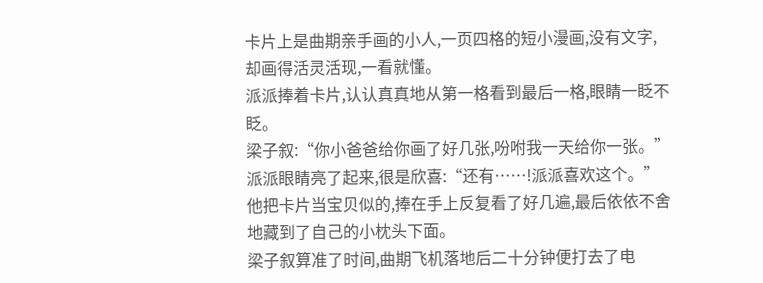卡片上是曲期亲手画的小人,一页四格的短小漫画,没有文字,却画得活灵活现,一看就懂。
派派捧着卡片,认认真真地从第一格看到最后一格,眼睛一眨不眨。
梁子叙:“你小爸爸给你画了好几张,吩咐我一天给你一张。”
派派眼睛亮了起来,很是欣喜:“还有……!派派喜欢这个。”
他把卡片当宝贝似的,捧在手上反复看了好几遍,最后依依不舍地藏到了自己的小枕头下面。
梁子叙算准了时间,曲期飞机落地后二十分钟便打去了电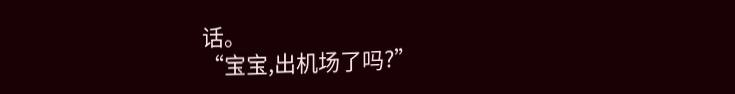话。
“宝宝,出机场了吗?”